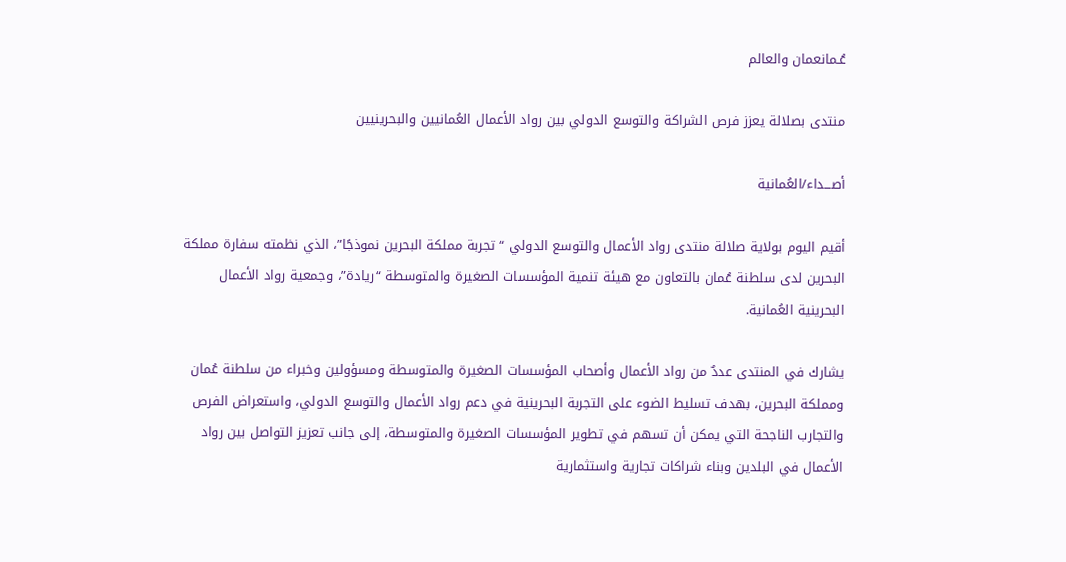عُـمانعمان والعالم

منتدى بصلالة يعزز فرص الشراكة والتوسع الدولي بين رواد الأعمال العُمانيين والبحرينيين

أصـــداء/العُمانية

أقيم اليوم بولاية صلالة منتدى رواد الأعمال والتوسع الدولي “تجربة مملكة البحرين نموذجًا”، الذي نظمته سفارة مملكة البحرين لدى سلطنة عُمان بالتعاون مع هيئة تنمية المؤسسات الصغيرة والمتوسطة “ريادة”، وجمعية رواد الأعمال البحرينية العُمانية.

يشارك في المنتدى عددٌ من رواد الأعمال وأصحاب المؤسسات الصغيرة والمتوسطة ومسؤولين وخبراء من سلطنة عُمان ومملكة البحرين، بهدف تسليط الضوء على التجربة البحرينية في دعم رواد الأعمال والتوسع الدولي، واستعراض الفرص والتجارب الناجحة التي يمكن أن تسهم في تطوير المؤسسات الصغيرة والمتوسطة، إلى جانب تعزيز التواصل بين رواد الأعمال في البلدين وبناء شراكات تجارية واستثمارية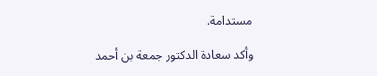مستدامة.

وأكد سعادة الدكتور جمعة بن أحمد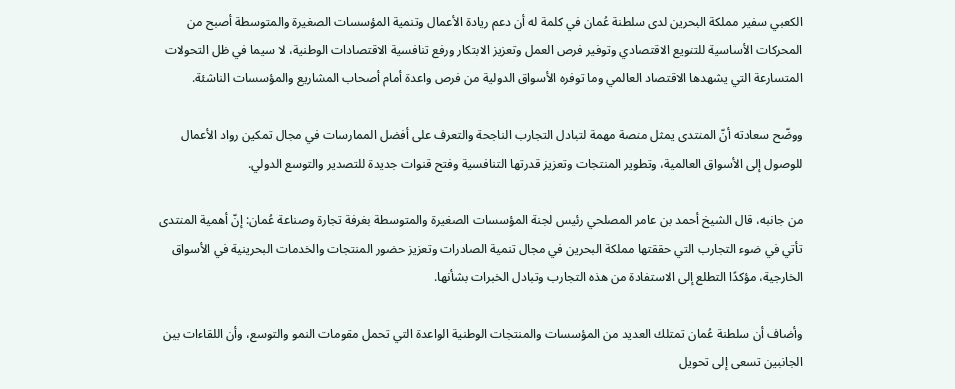الكعبي سفير مملكة البحرين لدى سلطنة عُمان في كلمة له أن دعم ريادة الأعمال وتنمية المؤسسات الصغيرة والمتوسطة أصبح من المحركات الأساسية للتنويع الاقتصادي وتوفير فرص العمل وتعزيز الابتكار ورفع تنافسية الاقتصادات الوطنية، لا سيما في ظل التحولات المتسارعة التي يشهدها الاقتصاد العالمي وما توفره الأسواق الدولية من فرص واعدة أمام أصحاب المشاريع والمؤسسات الناشئة.

ووضّح سعادته أنّ المنتدى يمثل منصة مهمة لتبادل التجارب الناجحة والتعرف على أفضل الممارسات في مجال تمكين رواد الأعمال للوصول إلى الأسواق العالمية، وتطوير المنتجات وتعزيز قدرتها التنافسية وفتح قنوات جديدة للتصدير والتوسع الدولي.

من جانبه، قال الشيخ أحمد بن عامر المصلحي رئيس لجنة المؤسسات الصغيرة والمتوسطة بغرفة تجارة وصناعة عُمان: إنّ أهمية المنتدى تأتي في ضوء التجارب التي حققتها مملكة البحرين في مجال تنمية الصادرات وتعزيز حضور المنتجات والخدمات البحرينية في الأسواق الخارجية، مؤكدًا التطلع إلى الاستفادة من هذه التجارب وتبادل الخبرات بشأنها.

وأضاف أن سلطنة عُمان تمتلك العديد من المؤسسات والمنتجات الوطنية الواعدة التي تحمل مقومات النمو والتوسع، وأن اللقاءات بين الجانبين تسعى إلى تحويل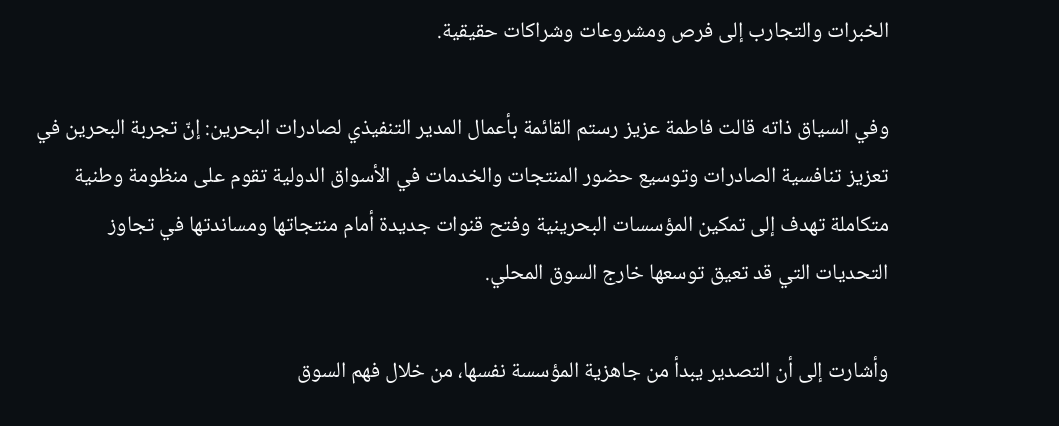الخبرات والتجارب إلى فرص ومشروعات وشراكات حقيقية.

وفي السياق ذاته قالت فاطمة عزيز رستم القائمة بأعمال المدير التنفيذي لصادرات البحرين: إنّ تجربة البحرين في تعزيز تنافسية الصادرات وتوسيع حضور المنتجات والخدمات في الأسواق الدولية تقوم على منظومة وطنية متكاملة تهدف إلى تمكين المؤسسات البحرينية وفتح قنوات جديدة أمام منتجاتها ومساندتها في تجاوز التحديات التي قد تعيق توسعها خارج السوق المحلي.

وأشارت إلى أن التصدير يبدأ من جاهزية المؤسسة نفسها، من خلال فهم السوق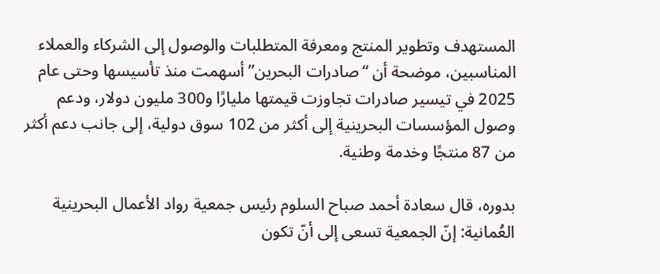المستهدف وتطوير المنتج ومعرفة المتطلبات والوصول إلى الشركاء والعملاء المناسبين، موضحة أن “صادرات البحرين” أسهمت منذ تأسيسها وحتى عام 2025 في تيسير صادرات تجاوزت قيمتها مليارًا و300 مليون دولار، ودعم وصول المؤسسات البحرينية إلى أكثر من 102 سوق دولية، إلى جانب دعم أكثر من 87 منتجًا وخدمة وطنية.

بدوره، قال سعادة أحمد صباح السلوم رئيس جمعية رواد الأعمال البحرينية العُمانية: إنّ الجمعية تسعى إلى أنّ تكون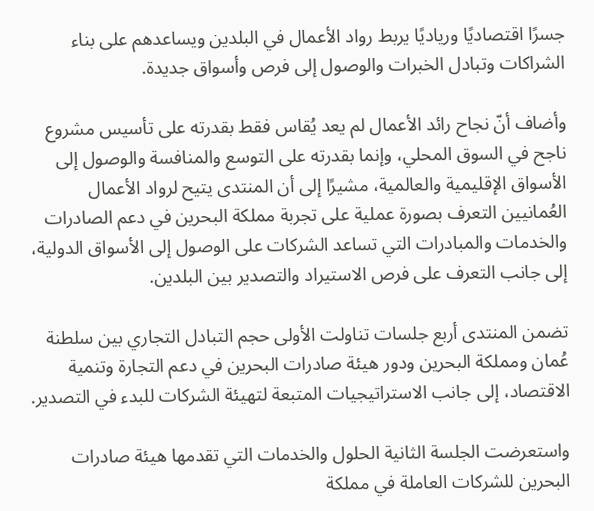جسرًا اقتصاديًا ورياديًا يربط رواد الأعمال في البلدين ويساعدهم على بناء الشراكات وتبادل الخبرات والوصول إلى فرص وأسواق جديدة.

وأضاف أنّ نجاح رائد الأعمال لم يعد يُقاس فقط بقدرته على تأسيس مشروع ناجح في السوق المحلي، وإنما بقدرته على التوسع والمنافسة والوصول إلى الأسواق الإقليمية والعالمية، مشيرًا إلى أن المنتدى يتيح لرواد الأعمال العُمانيين التعرف بصورة عملية على تجربة مملكة البحرين في دعم الصادرات والخدمات والمبادرات التي تساعد الشركات على الوصول إلى الأسواق الدولية، إلى جانب التعرف على فرص الاستيراد والتصدير بين البلدين.

تضمن المنتدى أربع جلسات تناولت الأولى حجم التبادل التجاري بين سلطنة عُمان ومملكة البحرين ودور هيئة صادرات البحرين في دعم التجارة وتنمية الاقتصاد، إلى جانب الاستراتيجيات المتبعة لتهيئة الشركات للبدء في التصدير.

واستعرضت الجلسة الثانية الحلول والخدمات التي تقدمها هيئة صادرات البحرين للشركات العاملة في مملكة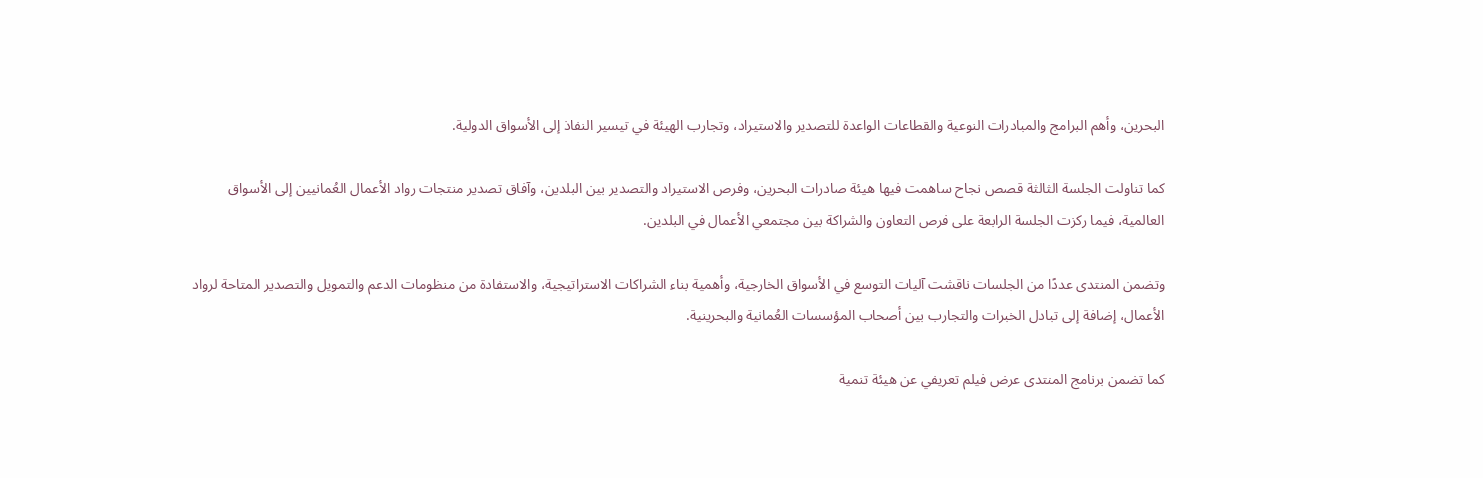البحرين، وأهم البرامج والمبادرات النوعية والقطاعات الواعدة للتصدير والاستيراد، وتجارب الهيئة في تيسير النفاذ إلى الأسواق الدولية.

كما تناولت الجلسة الثالثة قصص نجاح ساهمت فيها هيئة صادرات البحرين، وفرص الاستيراد والتصدير بين البلدين، وآفاق تصدير منتجات رواد الأعمال العُمانيين إلى الأسواق العالمية، فيما ركزت الجلسة الرابعة على فرص التعاون والشراكة بين مجتمعي الأعمال في البلدين.

وتضمن المنتدى عددًا من الجلسات ناقشت آليات التوسع في الأسواق الخارجية، وأهمية بناء الشراكات الاستراتيجية، والاستفادة من منظومات الدعم والتمويل والتصدير المتاحة لرواد الأعمال، إضافة إلى تبادل الخبرات والتجارب بين أصحاب المؤسسات العُمانية والبحرينية.

كما تضمن برنامج المنتدى عرض فيلم تعريفي عن هيئة تنمية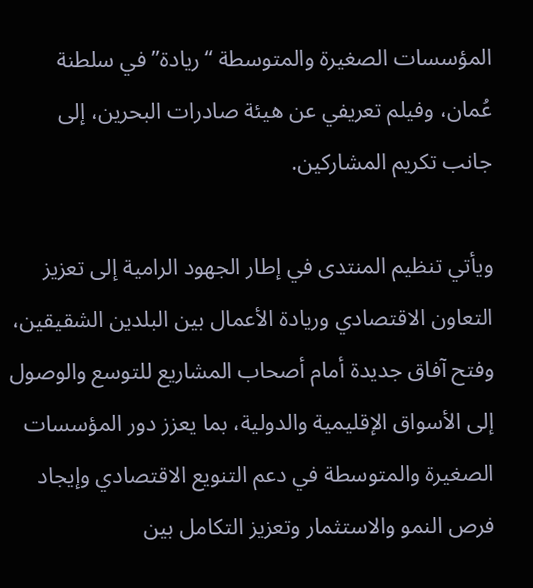المؤسسات الصغيرة والمتوسطة “ريادة” في سلطنة عُمان، وفيلم تعريفي عن هيئة صادرات البحرين، إلى جانب تكريم المشاركين.

ويأتي تنظيم المنتدى في إطار الجهود الرامية إلى تعزيز التعاون الاقتصادي وريادة الأعمال بين البلدين الشقيقين، وفتح آفاق جديدة أمام أصحاب المشاريع للتوسع والوصول إلى الأسواق الإقليمية والدولية، بما يعزز دور المؤسسات الصغيرة والمتوسطة في دعم التنويع الاقتصادي وإيجاد فرص النمو والاستثمار وتعزيز التكامل بين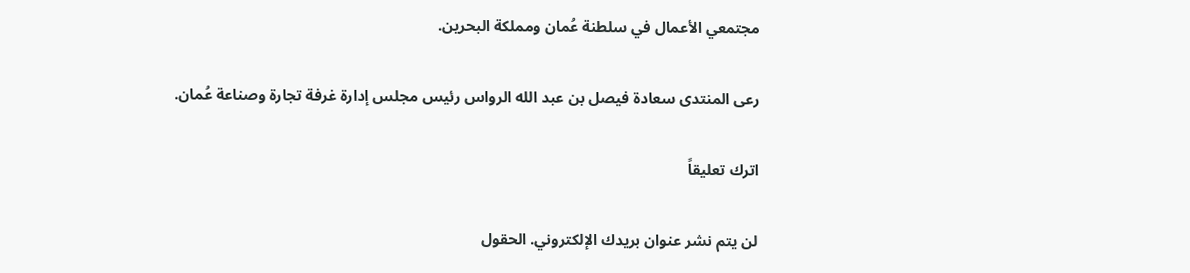مجتمعي الأعمال في سلطنة عُمان ومملكة البحرين.

رعى المنتدى سعادة فيصل بن عبد الله الرواس رئيس مجلس إدارة غرفة تجارة وصناعة عُمان.

اترك تعليقاً

لن يتم نشر عنوان بريدك الإلكتروني. الحقول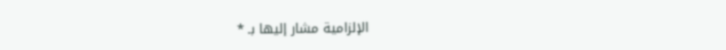الإلزامية مشار إليها بـ *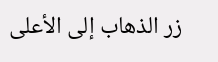زر الذهاب إلى الأعلى